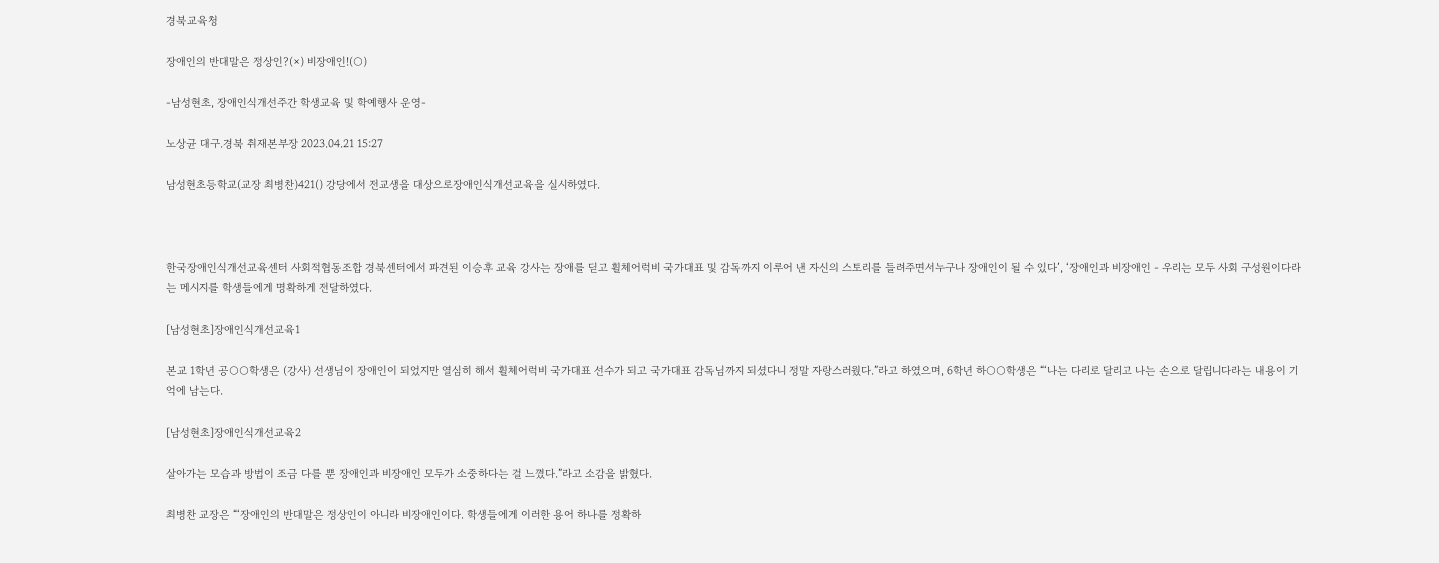경북교육청

장애인의 반대말은 정상인?(×) 비장애인!(○)

-남성현초, 장애인식개선주간 학생교육 및 학예행사 운영-

노상균 대구.경북 취재본부장 2023.04.21 15:27

남성현초등학교(교장 최병찬)421() 강당에서 전교생을 대상으로장애인식개선교육을 실시하였다.



한국장애인식개선교육센터 사회적협동조합 경북센터에서 파견된 이승후 교육 강사는 장애를 딛고 휠체어럭비 국가대표 및 감독까지 이루어 낸 자신의 스토리를 들려주면서누구나 장애인이 될 수 있다’, ‘장애인과 비장애인 - 우리는 모두 사회 구성원이다라는 메시지를 학생들에게 명확하게 전달하였다.

[남성현초]장애인식개선교육1

본교 1학년 공○○학생은 (강사) 선생님이 장애인이 되었지만 열심히 해서 휠체어럭비 국가대표 선수가 되고 국가대표 감독님까지 되셨다니 정말 자랑스러웠다.”라고 하였으며, 6학년 하○○학생은 “‘나는 다리로 달리고 나는 손으로 달립니다라는 내용이 기억에 남는다.

[남성현초]장애인식개선교육2

살아가는 모습과 방법이 조금 다를 뿐 장애인과 비장애인 모두가 소중하다는 걸 느꼈다.”라고 소감을 밝혔다.

최병찬 교장은 “‘장애인의 반대말은 정상인이 아니라 비장애인이다. 학생들에게 이러한 용어 하나를 정확하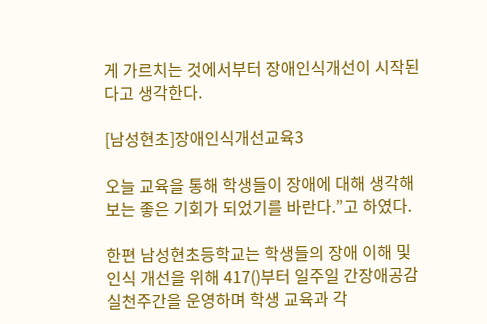게 가르치는 것에서부터 장애인식개선이 시작된다고 생각한다.

[남성현초]장애인식개선교육3

오늘 교육을 통해 학생들이 장애에 대해 생각해보는 좋은 기회가 되었기를 바란다.”고 하였다.

한편 남성현초등학교는 학생들의 장애 이해 및 인식 개선을 위해 417()부터 일주일 간장애공감 실천주간을 운영하며 학생 교육과 각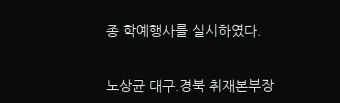종 학예행사를 실시하였다.


노상균 대구.경북 취재본부장